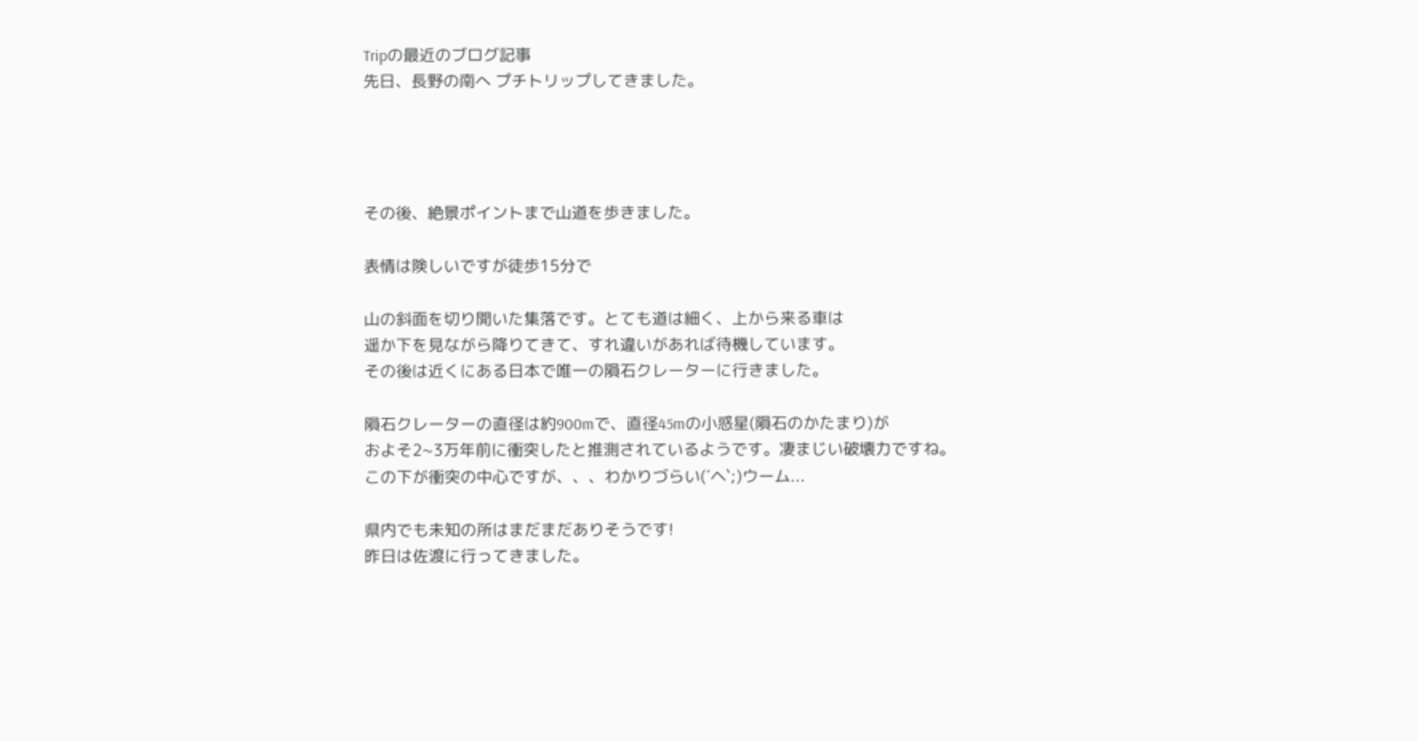Tripの最近のブログ記事
先日、長野の南へ プチトリップしてきました。




その後、絶景ポイントまで山道を歩きました。

表情は険しいですが徒歩15分で

山の斜面を切り開いた集落です。とても道は細く、上から来る車は
遥か下を見ながら降りてきて、すれ違いがあれば待機しています。
その後は近くにある日本で唯一の隕石クレーターに行きました。

隕石クレーターの直径は約900mで、直径45mの小惑星(隕石のかたまり)が
およそ2~3万年前に衝突したと推測されているようです。凄まじい破壊力ですね。
この下が衝突の中心ですが、、、わかりづらい(´ヘ`;)ウーム...

県内でも未知の所はまだまだありそうです!
昨日は佐渡に行ってきました。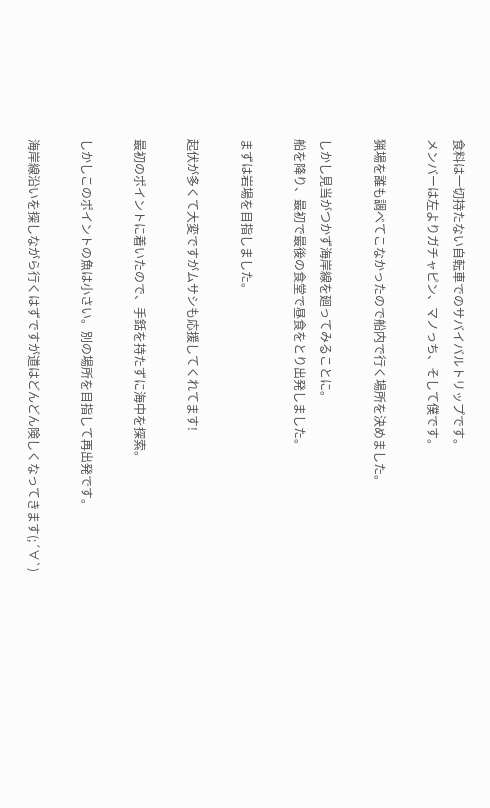食料は一切持たない自転車でのサバイバルトリップです。
メンバーは左よりガチャピン、マノっち、そして僕です。

猟場を誰も調べてこなかったので船内で行く場所を決めました。

しかし見当がつかず海岸線を廻ってみることに。
船を降り、最初で最後の食堂で昼食をとり出発しました。

まずは岩場を目指しました。

起伏が多くて大変ですがムサシも応援してくれてます!

最初のポイントに着いたので、手銛を持たずに海中を探索。

しかしこのポイントの魚は小さい。別の場所を目指して再出発です。

海岸線沿いを探しながら行くはずですが道はどんどん険しくなってきます(;´∀`)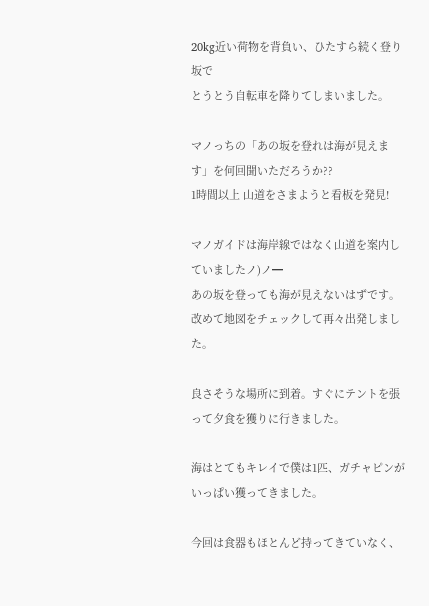20kg近い荷物を背負い、ひたすら続く登り坂で
とうとう自転車を降りてしまいました。

マノっちの「あの坂を登れは海が見えます」を何回聞いただろうか??
1時間以上 山道をさまようと看板を発見!

マノガイドは海岸線ではなく山道を案内していましたノ)ノ━
あの坂を登っても海が見えないはずです。
改めて地図をチェックして再々出発しました。

良さそうな場所に到着。すぐにテントを張って夕食を獲りに行きました。

海はとてもキレイで僕は1匹、ガチャピンがいっぱい獲ってきました。

今回は食器もほとんど持ってきていなく、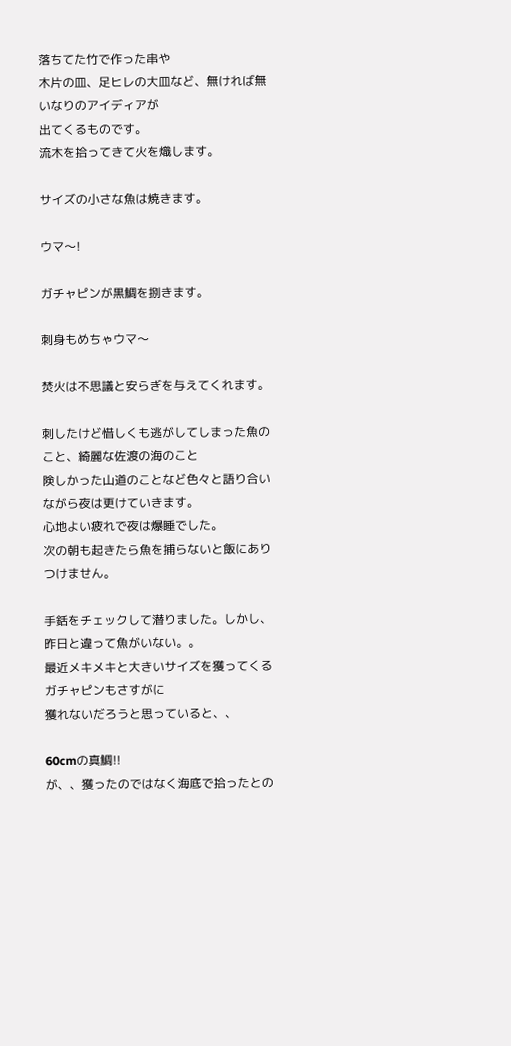落ちてた竹で作った串や
木片の皿、足ヒレの大皿など、無ければ無いなりのアイディアが
出てくるものです。
流木を拾ってきて火を熾します。

サイズの小さな魚は焼きます。

ウマ〜!

ガチャピンが黒鯛を捌きます。

刺身もめちゃウマ〜

焚火は不思議と安らぎを与えてくれます。

刺したけど惜しくも逃がしてしまった魚のこと、綺麗な佐渡の海のこと
険しかった山道のことなど色々と語り合いながら夜は更けていきます。
心地よい疲れで夜は爆睡でした。
次の朝も起きたら魚を捕らないと飯にありつけません。

手銛をチェックして潜りました。しかし、昨日と違って魚がいない。。
最近メキメキと大きいサイズを獲ってくるガチャピンもさすがに
獲れないだろうと思っていると、、

60cmの真鯛!!
が、、獲ったのではなく海底で拾ったとの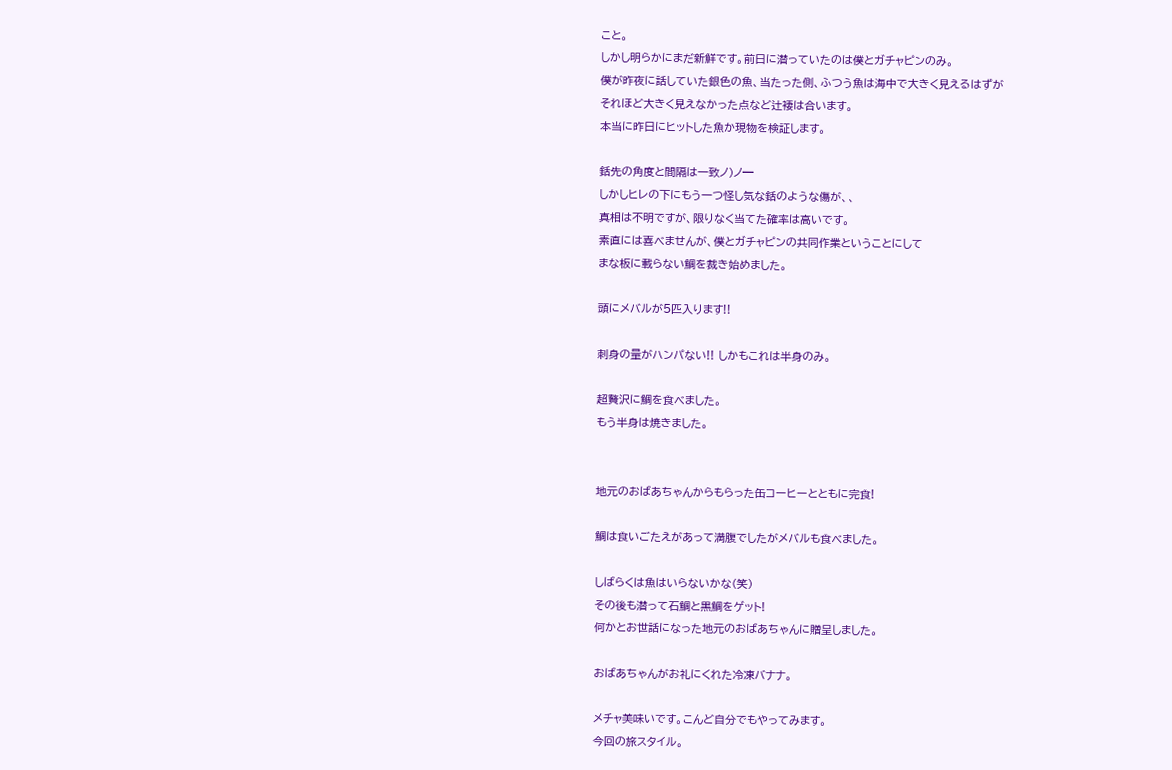こと。
しかし明らかにまだ新鮮です。前日に潜っていたのは僕とガチャピンのみ。
僕が昨夜に話していた銀色の魚、当たった側、ふつう魚は海中で大きく見えるはずが
それほど大きく見えなかった点など辻褄は合います。
本当に昨日にヒットした魚か現物を検証します。

銛先の角度と間隔は一致ノ)ノ━
しかしヒレの下にもう一つ怪し気な銛のような傷が、、
真相は不明ですが、限りなく当てた確率は高いです。
素直には喜べませんが、僕とガチャピンの共同作業ということにして
まな板に載らない鯛を裁き始めました。

頭にメバルが5匹入ります!!

刺身の量がハンパない!! しかもこれは半身のみ。

超贅沢に鯛を食べました。
もう半身は焼きました。


地元のおばあちゃんからもらった缶コーヒーとともに完食!

鯛は食いごたえがあって満腹でしたがメバルも食べました。

しばらくは魚はいらないかな(笑)
その後も潜って石鯛と黒鯛をゲット!
何かとお世話になった地元のおばあちゃんに贈呈しました。

おばあちゃんがお礼にくれた冷凍バナナ。

メチャ美味いです。こんど自分でもやってみます。
今回の旅スタイル。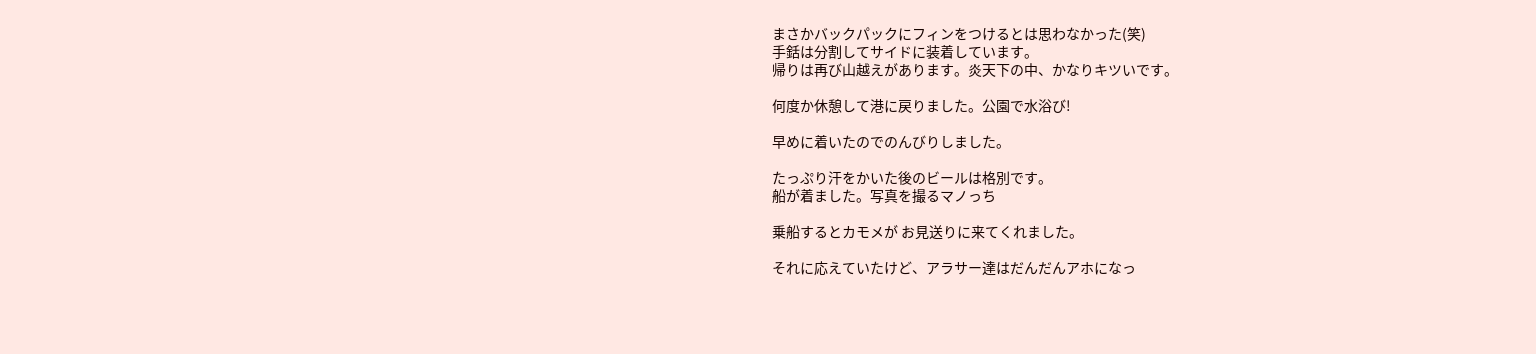まさかバックパックにフィンをつけるとは思わなかった(笑)
手銛は分割してサイドに装着しています。
帰りは再び山越えがあります。炎天下の中、かなりキツいです。

何度か休憩して港に戻りました。公園で水浴び!

早めに着いたのでのんびりしました。

たっぷり汗をかいた後のビールは格別です。
船が着ました。写真を撮るマノっち

乗船するとカモメが お見送りに来てくれました。

それに応えていたけど、アラサー達はだんだんアホになっ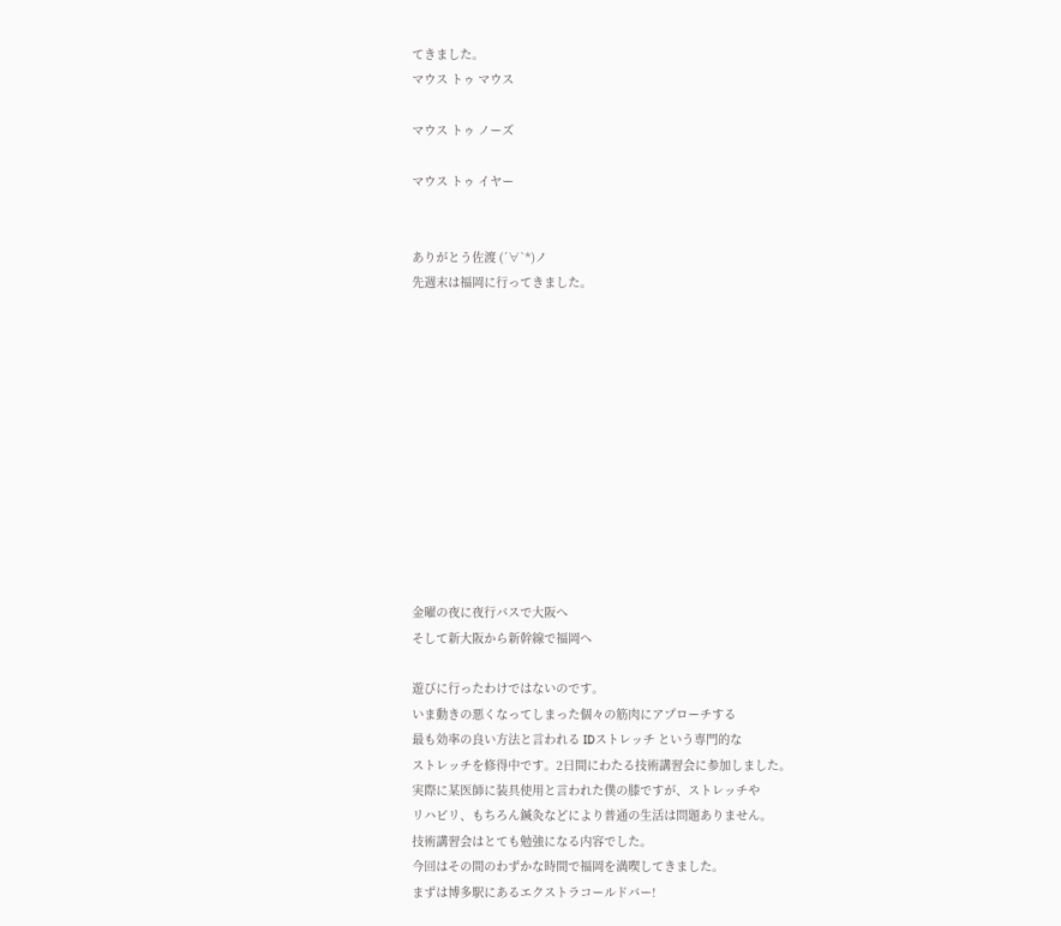てきました。
マウス トゥ マウス

マウス トゥ ノーズ

マウス トゥ イヤー


ありがとう佐渡 (´∀`*)ノ
先週末は福岡に行ってきました。












金曜の夜に夜行バスで大阪へ
そして新大阪から新幹線で福岡へ

遊びに行ったわけではないのです。
いま動きの悪くなってしまった個々の筋肉にアプローチする
最も効率の良い方法と言われる IDストレッチ という専門的な
ストレッチを修得中です。2日間にわたる技術講習会に参加しました。
実際に某医師に装具使用と言われた僕の膝ですが、ストレッチや
リハビリ、もちろん鍼灸などにより普通の生活は問題ありません。
技術講習会はとても勉強になる内容でした。
今回はその間のわずかな時間で福岡を満喫してきました。
まずは博多駅にあるエクストラコールドバー!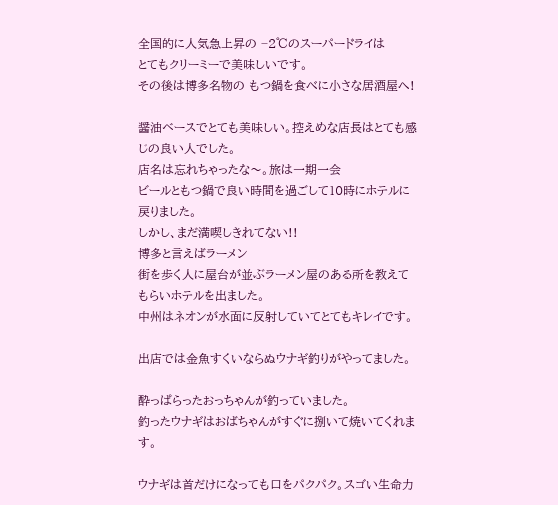全国的に人気急上昇の −2℃のスーパードライは
とてもクリーミーで美味しいです。
その後は博多名物の もつ鍋を食べに小さな居酒屋へ!

醤油ベースでとても美味しい。控えめな店長はとても感じの良い人でした。
店名は忘れちゃったな〜。旅は一期一会
ビールともつ鍋で良い時間を過ごして10時にホテルに戻りました。
しかし、まだ満喫しきれてない!!
博多と言えばラーメン
街を歩く人に屋台が並ぶラーメン屋のある所を教えてもらいホテルを出ました。
中州はネオンが水面に反射していてとてもキレイです。

出店では金魚すくいならぬウナギ釣りがやってました。

酔っぱらったおっちゃんが釣っていました。
釣ったウナギはおばちゃんがすぐに捌いて焼いてくれます。

ウナギは首だけになっても口をパクパク。スゴい生命力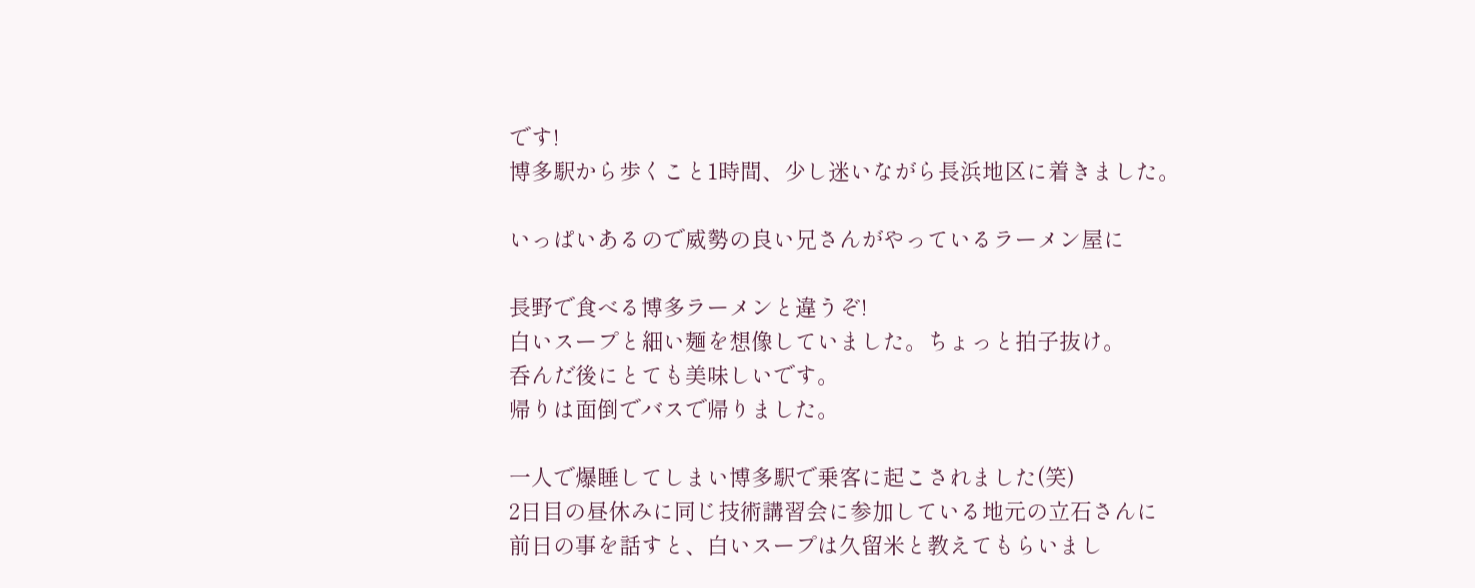です!
博多駅から歩くこと1時間、少し迷いながら長浜地区に着きました。

いっぱいあるので威勢の良い兄さんがやっているラーメン屋に

長野で食べる博多ラーメンと違うぞ!
白いスープと細い麺を想像していました。ちょっと拍子抜け。
呑んだ後にとても美味しいです。
帰りは面倒でバスで帰りました。

一人で爆睡してしまい博多駅で乗客に起こされました(笑)
2日目の昼休みに同じ技術講習会に参加している地元の立石さんに
前日の事を話すと、白いスープは久留米と教えてもらいまし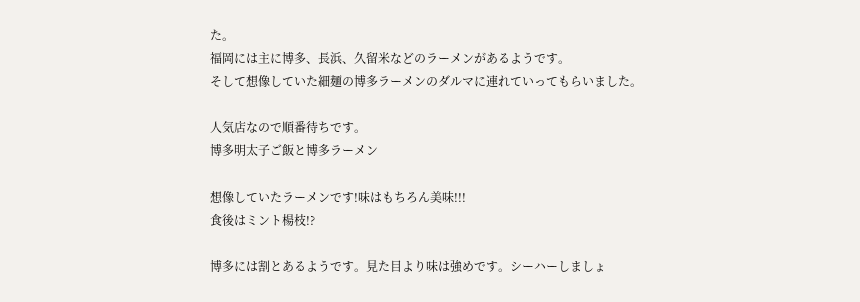た。
福岡には主に博多、長浜、久留米などのラーメンがあるようです。
そして想像していた細麺の博多ラーメンのダルマに連れていってもらいました。

人気店なので順番待ちです。
博多明太子ご飯と博多ラーメン

想像していたラーメンです!味はもちろん美味!!!
食後はミント楊枝!?

博多には割とあるようです。見た目より味は強めです。シーハーしましょ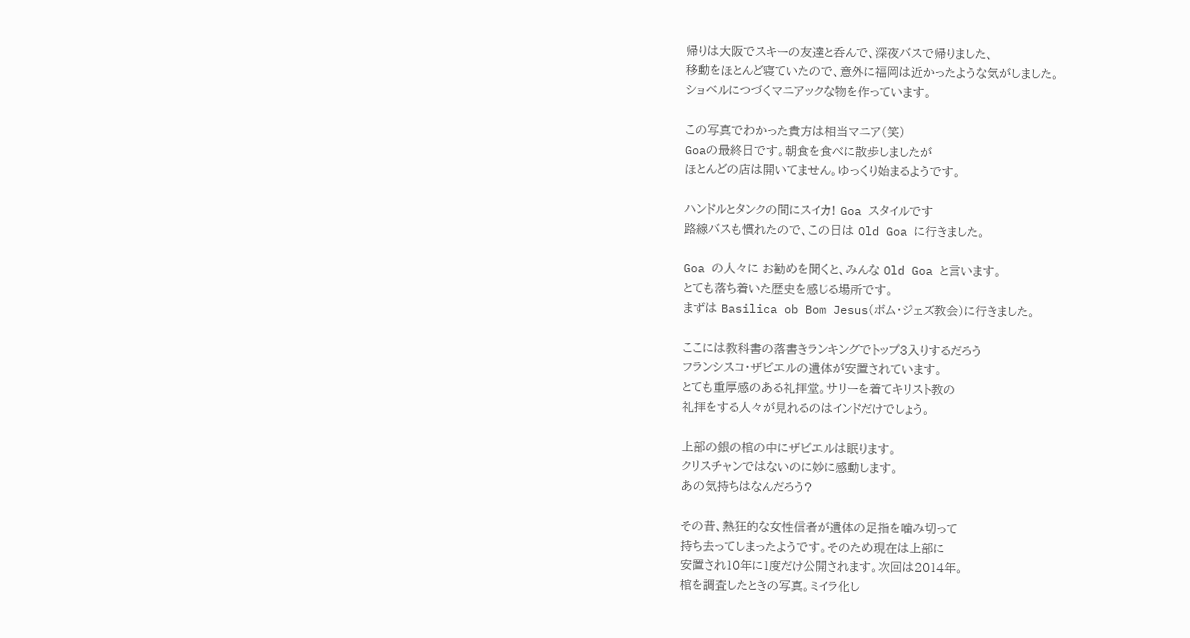帰りは大阪でスキーの友達と呑んで、深夜バスで帰りました、
移動をほとんど寝ていたので、意外に福岡は近かったような気がしました。
ショベルにつづくマニアックな物を作っています。

この写真でわかった貴方は相当マニア(笑)
Goaの最終日です。朝食を食べに散歩しましたが
ほとんどの店は開いてません。ゆっくり始まるようです。

ハンドルとタンクの間にスイカ! Goa スタイルです
路線バスも慣れたので、この日は Old Goa に行きました。

Goa の人々に お勧めを聞くと、みんな Old Goa と言います。
とても落ち着いた歴史を感じる場所です。
まずは Basilica ob Bom Jesus(ボム・ジェズ教会)に行きました。

ここには教科書の落書きランキングでトップ3入りするだろう
フランシスコ・ザビエルの遺体が安置されています。
とても重厚感のある礼拝堂。サリーを着てキリスト教の
礼拝をする人々が見れるのはインドだけでしょう。

上部の銀の棺の中にザビエルは眠ります。
クリスチャンではないのに妙に感動します。
あの気持ちはなんだろう?

その昔、熱狂的な女性信者が遺体の足指を噛み切って
持ち去ってしまったようです。そのため現在は上部に
安置され10年に1度だけ公開されます。次回は2014年。
棺を調査したときの写真。ミイラ化し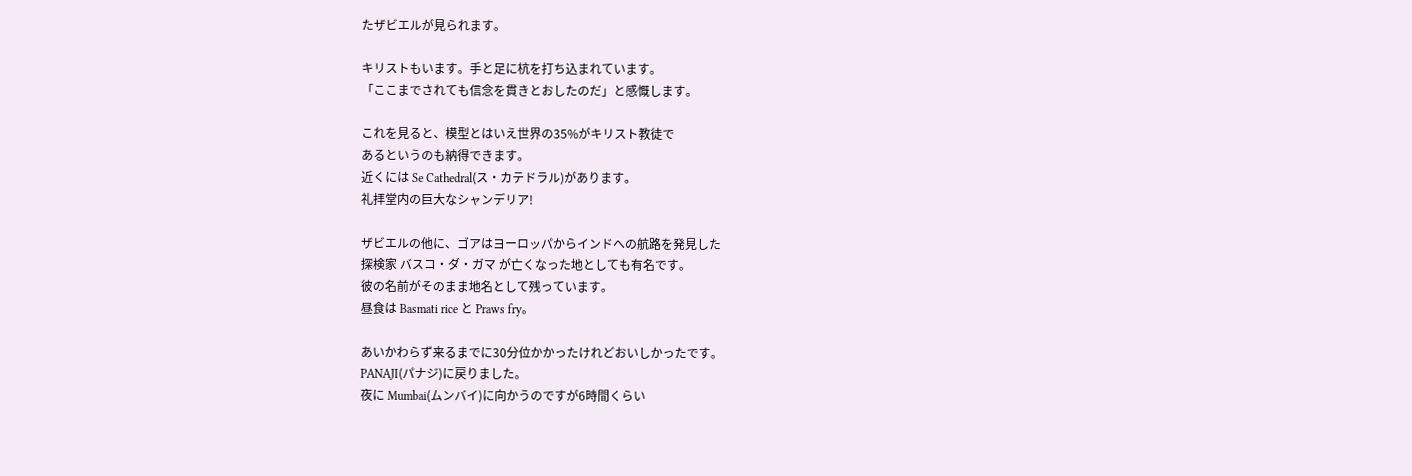たザビエルが見られます。

キリストもいます。手と足に杭を打ち込まれています。
「ここまでされても信念を貫きとおしたのだ」と感慨します。

これを見ると、模型とはいえ世界の35%がキリスト教徒で
あるというのも納得できます。
近くには Se Cathedral(ス・カテドラル)があります。
礼拝堂内の巨大なシャンデリア!

ザビエルの他に、ゴアはヨーロッパからインドへの航路を発見した
探検家 バスコ・ダ・ガマ が亡くなった地としても有名です。
彼の名前がそのまま地名として残っています。
昼食は Basmati rice と Praws fry。

あいかわらず来るまでに30分位かかったけれどおいしかったです。
PANAJI(パナジ)に戻りました。
夜に Mumbai(ムンバイ)に向かうのですが6時間くらい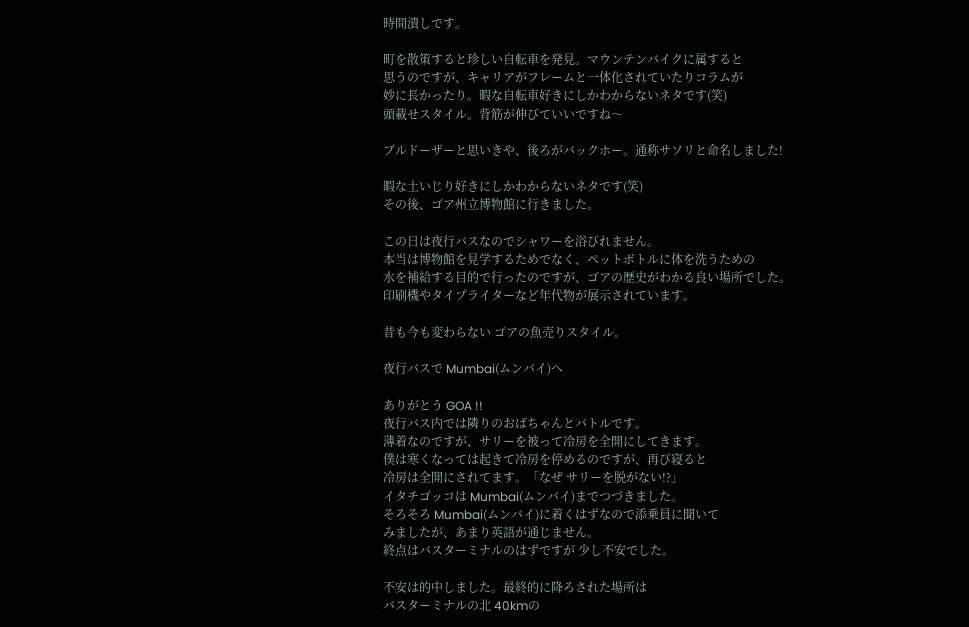時間潰しです。

町を散策すると珍しい自転車を発見。マウンテンバイクに属すると
思うのですが、キャリアがフレームと一体化されていたりコラムが
妙に長かったり。暇な自転車好きにしかわからないネタです(笑)
頭載せスタイル。背筋が伸びていいですね〜

ブルドーザーと思いきや、後ろがバックホー。通称サソリと命名しました!

暇な土いじり好きにしかわからないネタです(笑)
その後、ゴア州立博物館に行きました。

この日は夜行バスなのでシャワーを浴びれません。
本当は博物館を見学するためでなく、ペットボトルに体を洗うための
水を補給する目的で行ったのですが、ゴアの歴史がわかる良い場所でした。
印刷機やタイプライターなど年代物が展示されています。

昔も今も変わらない ゴアの魚売りスタイル。

夜行バスで Mumbai(ムンバイ)へ

ありがとう GOA !!
夜行バス内では隣りのおばちゃんとバトルです。
薄着なのですが、サリーを被って冷房を全開にしてきます。
僕は寒くなっては起きて冷房を停めるのですが、再び寝ると
冷房は全開にされてます。「なぜ サリーを脱がない!?」
イタチゴッコは Mumbai(ムンバイ)までつづきました。
そろそろ Mumbai(ムンバイ)に着くはずなので添乗員に聞いて
みましたが、あまり英語が通じません。
終点はバスターミナルのはずですが 少し不安でした。

不安は的中しました。最終的に降ろされた場所は
バスターミナルの北 40kmの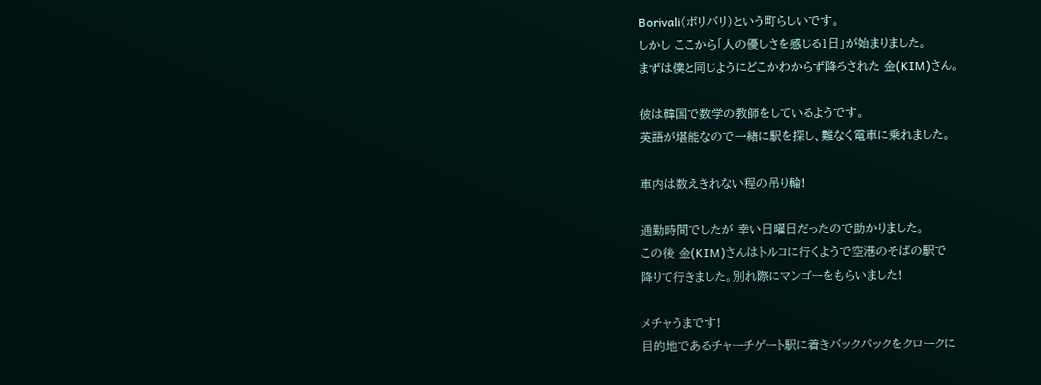Borivali(ボリバリ)という町らしいです。
しかし ここから「人の優しさを感じる1日」が始まりました。
まずは僕と同じようにどこかわからず降ろされた 金(KIM)さん。

彼は韓国で数学の教師をしているようです。
英語が堪能なので一緒に駅を探し、難なく電車に乗れました。

車内は数えきれない程の吊り輪!

通勤時間でしたが 幸い日曜日だったので助かりました。
この後 金(KIM)さんはトルコに行くようで空港のそばの駅で
降りて行きました。別れ際にマンゴーをもらいました!

メチャうまです!
目的地であるチャーチゲート駅に着きバックパックをクロークに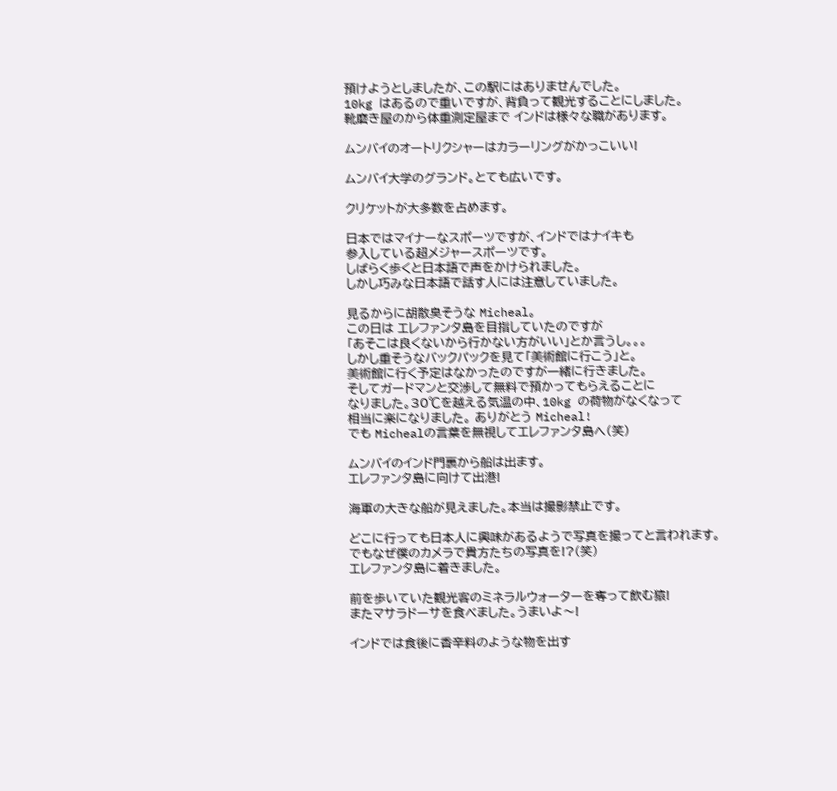預けようとしましたが、この駅にはありませんでした。
10kg はあるので重いですが、背負って観光することにしました。
靴磨き屋のから体重測定屋まで インドは様々な職があります。

ムンバイのオートリクシャーはカラーリングがかっこいい!

ムンバイ大学のグランド。とても広いです。

クリケットが大多数を占めます。

日本ではマイナーなスポーツですが、インドではナイキも
参入している超メジャースポーツです。
しばらく歩くと日本語で声をかけられました。
しかし巧みな日本語で話す人には注意していました。

見るからに胡散臭そうな Micheal。
この日は エレファンタ島を目指していたのですが
「あそこは良くないから行かない方がいい」とか言うし。。。
しかし重そうなバックパックを見て「美術館に行こう」と。
美術館に行く予定はなかったのですが一緒に行きました。
そしてガードマンと交渉して無料で預かってもらえることに
なりました。30℃を越える気温の中、10kg の荷物がなくなって
相当に楽になりました。 ありがとう Micheal!
でも Michealの言葉を無視してエレファンタ島へ(笑)

ムンバイのインド門裏から船は出ます。
エレファンタ島に向けて出港!

海軍の大きな船が見えました。本当は撮影禁止です。

どこに行っても日本人に興味があるようで写真を撮ってと言われます。
でもなぜ僕のカメラで貴方たちの写真を!?(笑)
エレファンタ島に着きました。

前を歩いていた観光客のミネラルウォーターを奪って飲む猿!
またマサラドーサを食べました。うまいよ〜!

インドでは食後に香辛料のような物を出す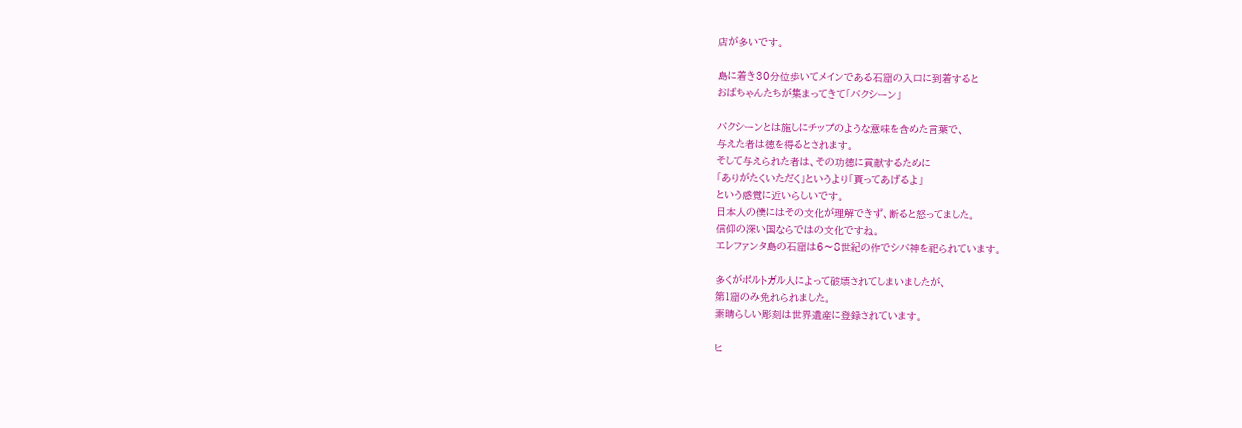店が多いです。

島に着き30分位歩いてメインである石窟の入口に到着すると
おばちゃんたちが集まってきて「バクシーン」

バクシーンとは施しにチップのような意味を含めた言葉で、
与えた者は徳を得るとされます。
そして与えられた者は、その功徳に貢献するために
「ありがたくいただく」というより「貰ってあげるよ」
という感覚に近いらしいです。
日本人の僕にはその文化が理解できず、断ると怒ってました。
信仰の深い国ならではの文化ですね。
エレファンタ島の石窟は6〜8世紀の作でシバ神を祀られています。

多くがポルトガル人によって破壊されてしまいましたが、
第1窟のみ免れられました。
素晴らしい彫刻は世界遺産に登録されています。

ヒ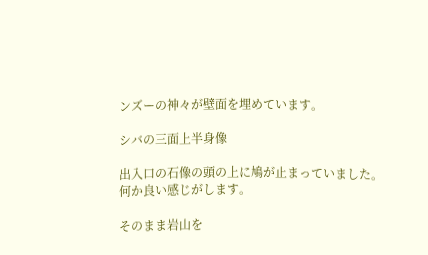ンズーの神々が壁面を埋めています。

シバの三面上半身像

出入口の石像の頭の上に鳩が止まっていました。
何か良い感じがします。

そのまま岩山を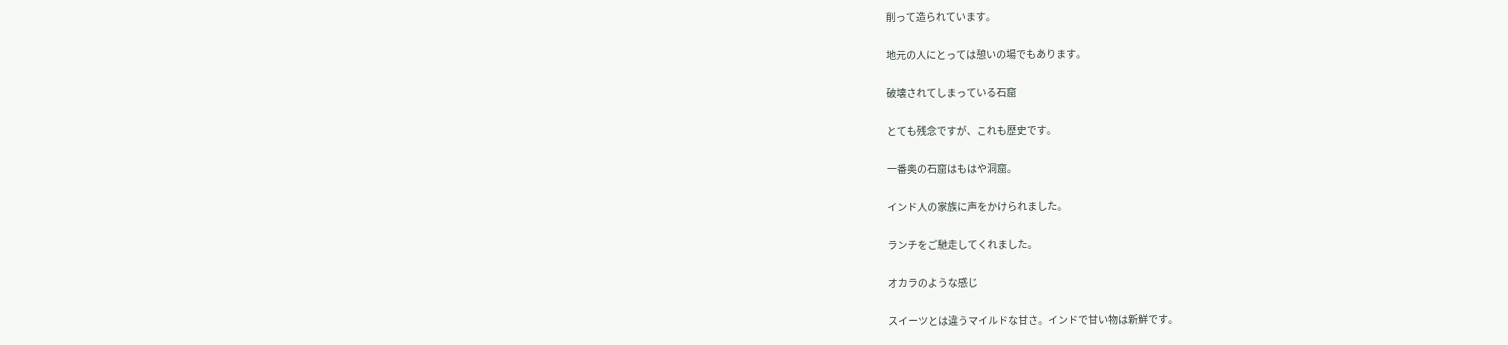削って造られています。

地元の人にとっては憩いの場でもあります。

破壊されてしまっている石窟

とても残念ですが、これも歴史です。

一番奥の石窟はもはや洞窟。

インド人の家族に声をかけられました。

ランチをご馳走してくれました。

オカラのような感じ

スイーツとは違うマイルドな甘さ。インドで甘い物は新鮮です。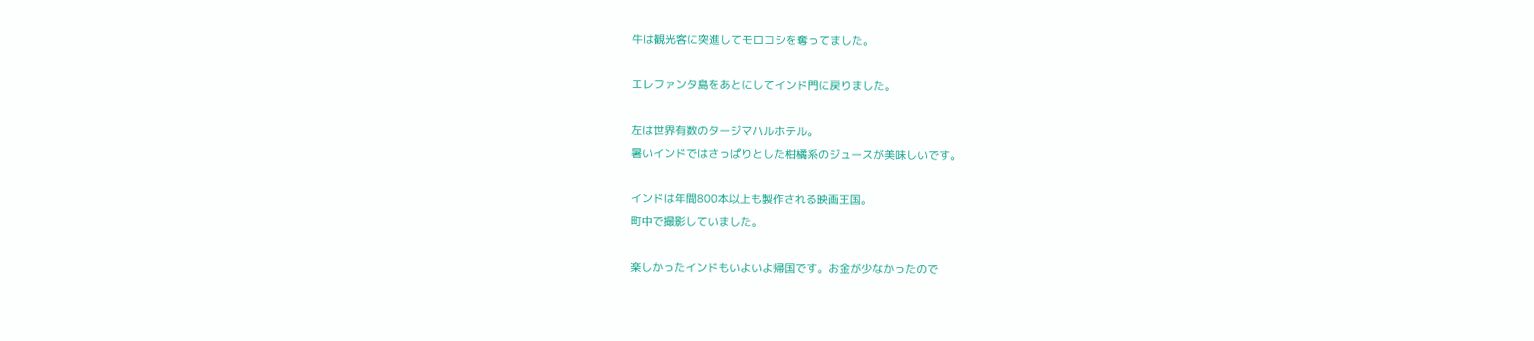牛は観光客に突進してモロコシを奪ってました。

エレファンタ島をあとにしてインド門に戻りました。

左は世界有数のタージマハルホテル。
暑いインドではさっぱりとした柑橘系のジュースが美味しいです。

インドは年間800本以上も製作される映画王国。
町中で撮影していました。

楽しかったインドもいよいよ帰国です。お金が少なかったので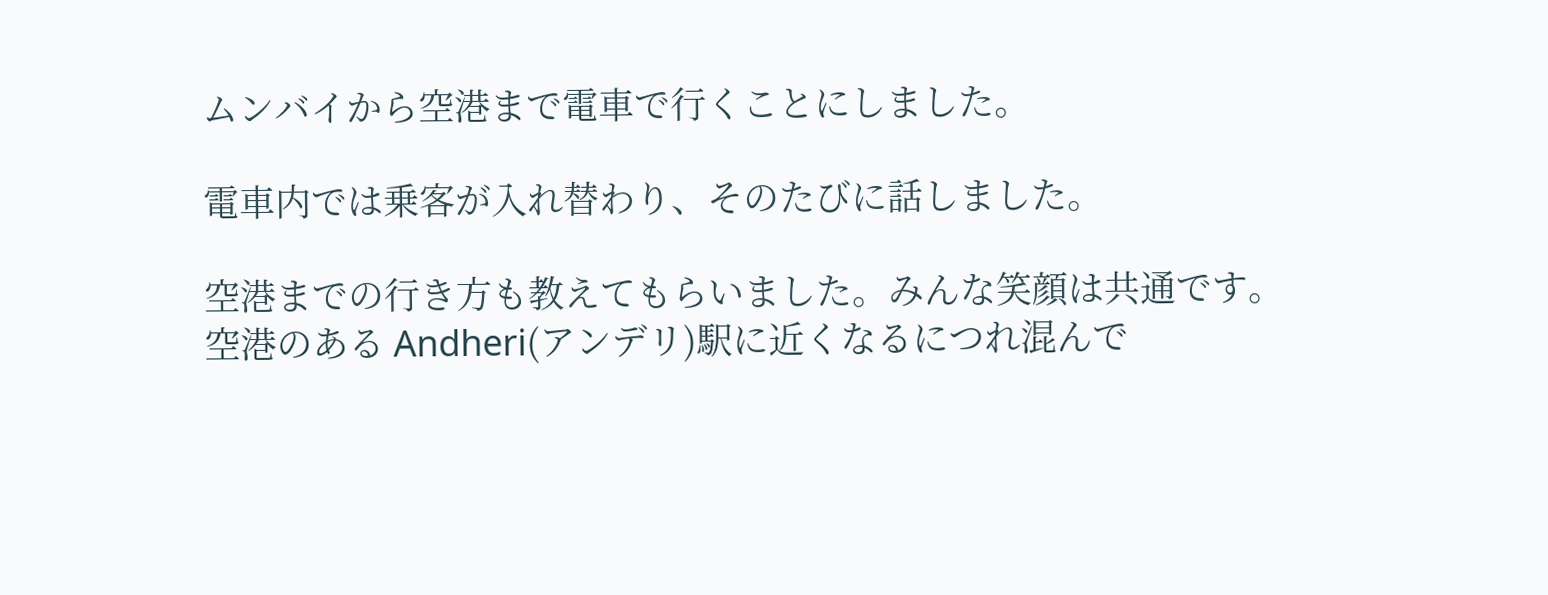ムンバイから空港まで電車で行くことにしました。

電車内では乗客が入れ替わり、そのたびに話しました。

空港までの行き方も教えてもらいました。みんな笑顔は共通です。
空港のある Andheri(アンデリ)駅に近くなるにつれ混んで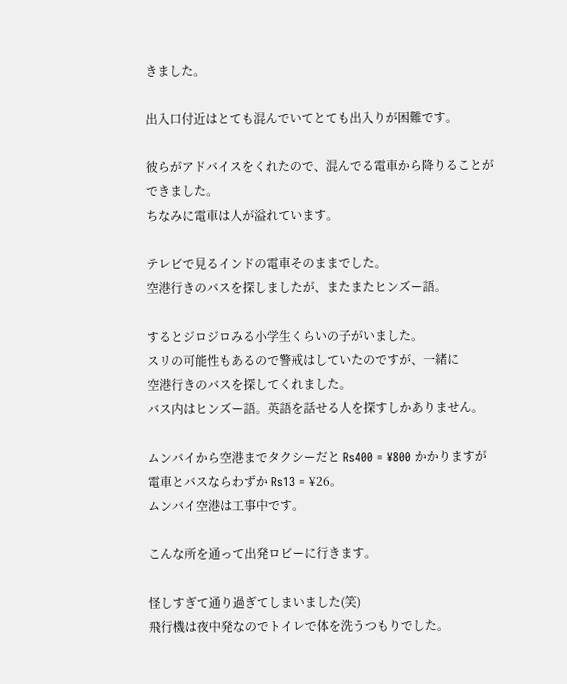きました。

出入口付近はとても混んでいてとても出入りが困難です。

彼らがアドバイスをくれたので、混んでる電車から降りることが
できました。
ちなみに電車は人が溢れています。

テレビで見るインドの電車そのままでした。
空港行きのバスを探しましたが、またまたヒンズー語。

するとジロジロみる小学生くらいの子がいました。
スリの可能性もあるので警戒はしていたのですが、一緒に
空港行きのバスを探してくれました。
バス内はヒンズー語。英語を話せる人を探すしかありません。

ムンバイから空港までタクシーだと Rs400 = ¥800 かかりますが
電車とバスならわずか Rs13 = ¥26。
ムンバイ空港は工事中です。

こんな所を通って出発ロビーに行きます。

怪しすぎて通り過ぎてしまいました(笑)
飛行機は夜中発なのでトイレで体を洗うつもりでした。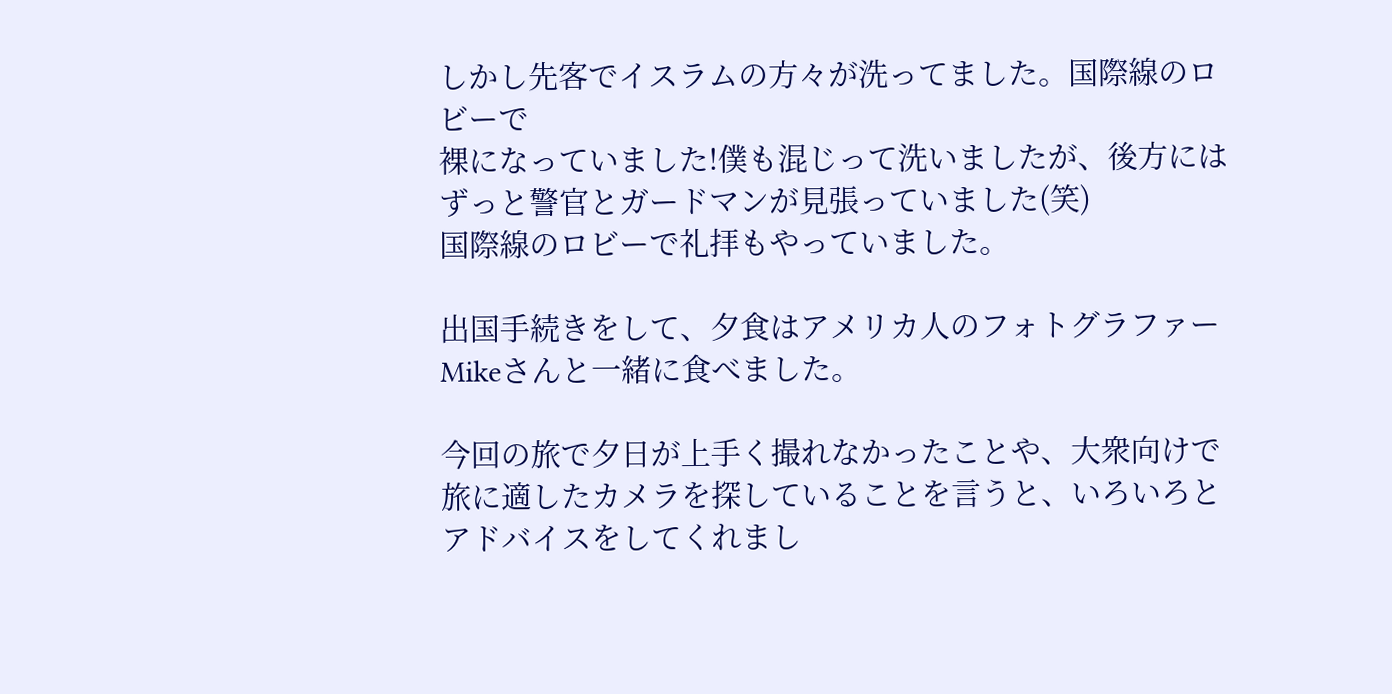しかし先客でイスラムの方々が洗ってました。国際線のロビーで
裸になっていました!僕も混じって洗いましたが、後方には
ずっと警官とガードマンが見張っていました(笑)
国際線のロビーで礼拝もやっていました。

出国手続きをして、夕食はアメリカ人のフォトグラファー
Mikeさんと一緒に食べました。

今回の旅で夕日が上手く撮れなかったことや、大衆向けで
旅に適したカメラを探していることを言うと、いろいろと
アドバイスをしてくれまし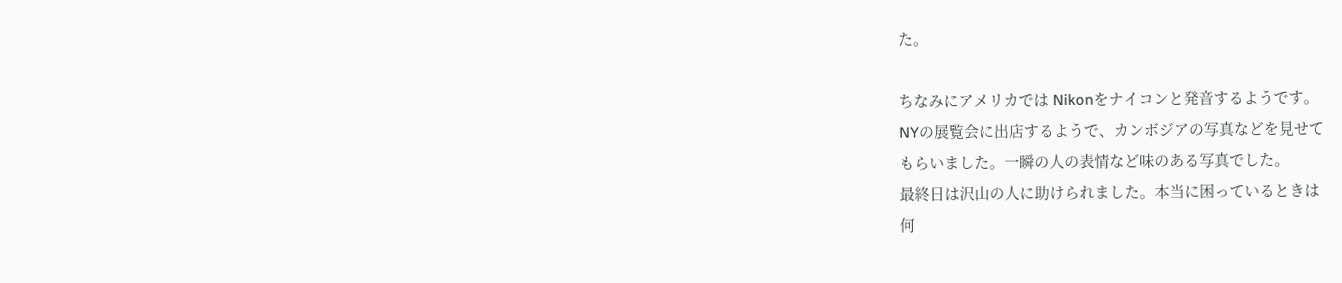た。

ちなみにアメリカでは Nikonをナイコンと発音するようです。
NYの展覧会に出店するようで、カンボジアの写真などを見せて
もらいました。一瞬の人の表情など味のある写真でした。
最終日は沢山の人に助けられました。本当に困っているときは
何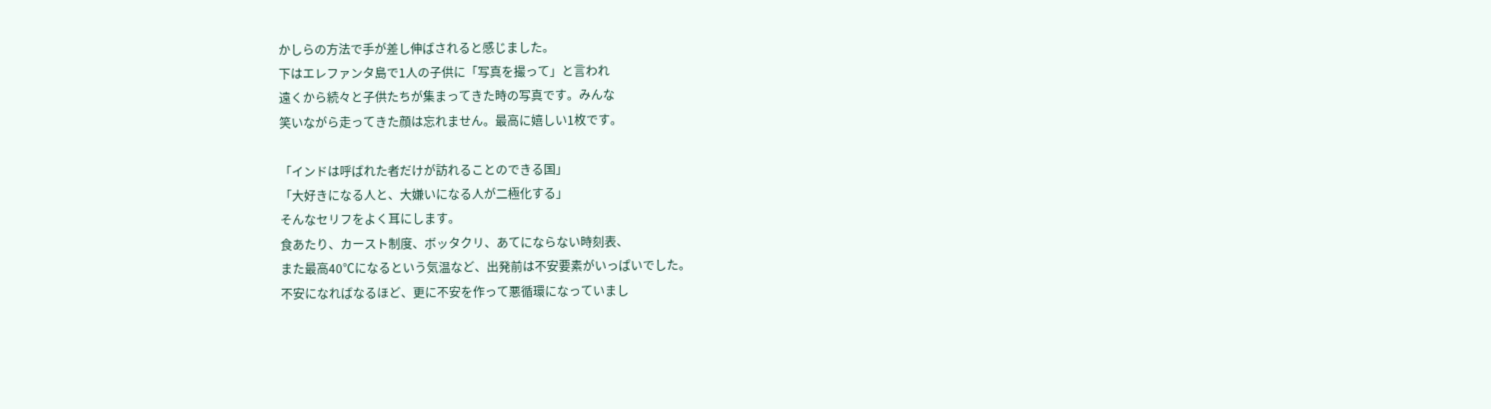かしらの方法で手が差し伸ばされると感じました。
下はエレファンタ島で1人の子供に「写真を撮って」と言われ
遠くから続々と子供たちが集まってきた時の写真です。みんな
笑いながら走ってきた顔は忘れません。最高に嬉しい1枚です。

「インドは呼ばれた者だけが訪れることのできる国」
「大好きになる人と、大嫌いになる人が二極化する」
そんなセリフをよく耳にします。
食あたり、カースト制度、ボッタクリ、あてにならない時刻表、
また最高40℃になるという気温など、出発前は不安要素がいっぱいでした。
不安になればなるほど、更に不安を作って悪循環になっていまし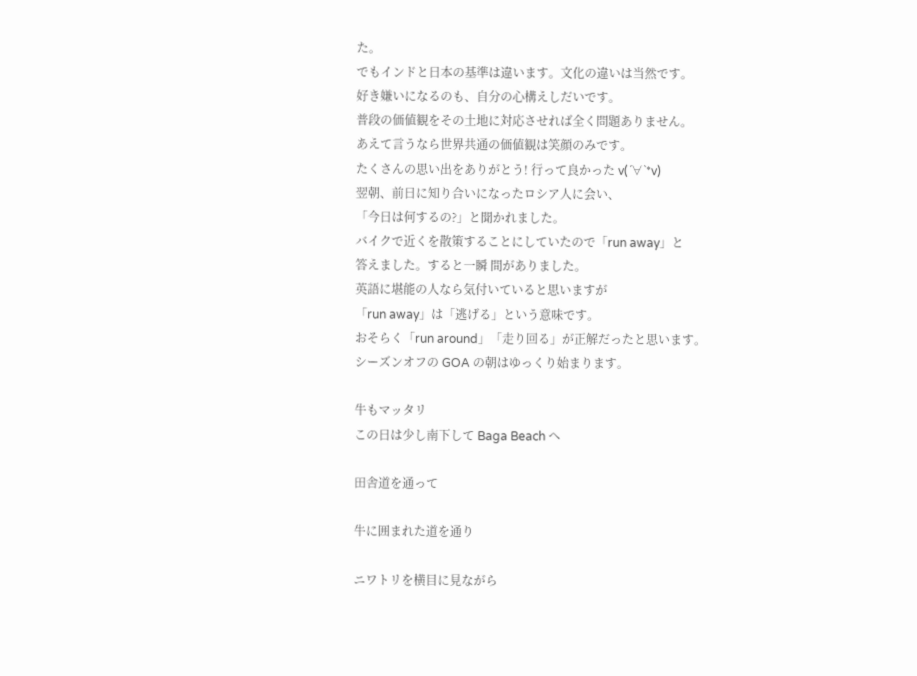た。
でもインドと日本の基準は違います。文化の違いは当然です。
好き嫌いになるのも、自分の心構えしだいです。
普段の価値観をその土地に対応させれば全く問題ありません。
あえて言うなら世界共通の価値観は笑顔のみです。
たくさんの思い出をありがとう! 行って良かった v(´∀`*v)
翌朝、前日に知り合いになったロシア人に会い、
「今日は何するの?」と聞かれました。
バイクで近くを散策することにしていたので「run away」と
答えました。すると一瞬 間がありました。
英語に堪能の人なら気付いていると思いますが
「run away」は「逃げる」という意味です。
おそらく「run around」「走り回る」が正解だったと思います。
シーズンオフの GOA の朝はゆっくり始まります。

牛もマッタリ
この日は少し南下して Baga Beach へ

田舎道を通って

牛に囲まれた道を通り

ニワトリを横目に見ながら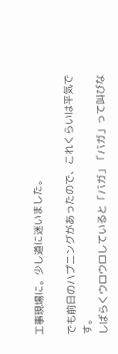工事現場に。少し道に迷いました。

でも前日のハプニングがあったので、これくらいは平気です。
しばらくウロウロしていると「バガ」「バガ」って叫びな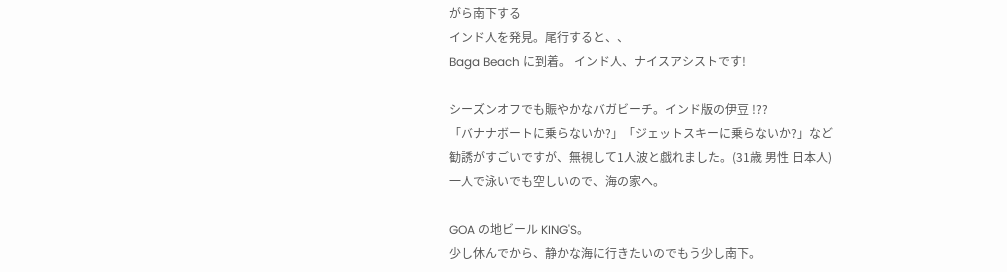がら南下する
インド人を発見。尾行すると、、
Baga Beach に到着。 インド人、ナイスアシストです!

シーズンオフでも賑やかなバガビーチ。インド版の伊豆 !??
「バナナボートに乗らないか?」「ジェットスキーに乗らないか?」など
勧誘がすごいですが、無視して1人波と戯れました。(31歳 男性 日本人)
一人で泳いでも空しいので、海の家へ。

GOA の地ビール KING'S。
少し休んでから、静かな海に行きたいのでもう少し南下。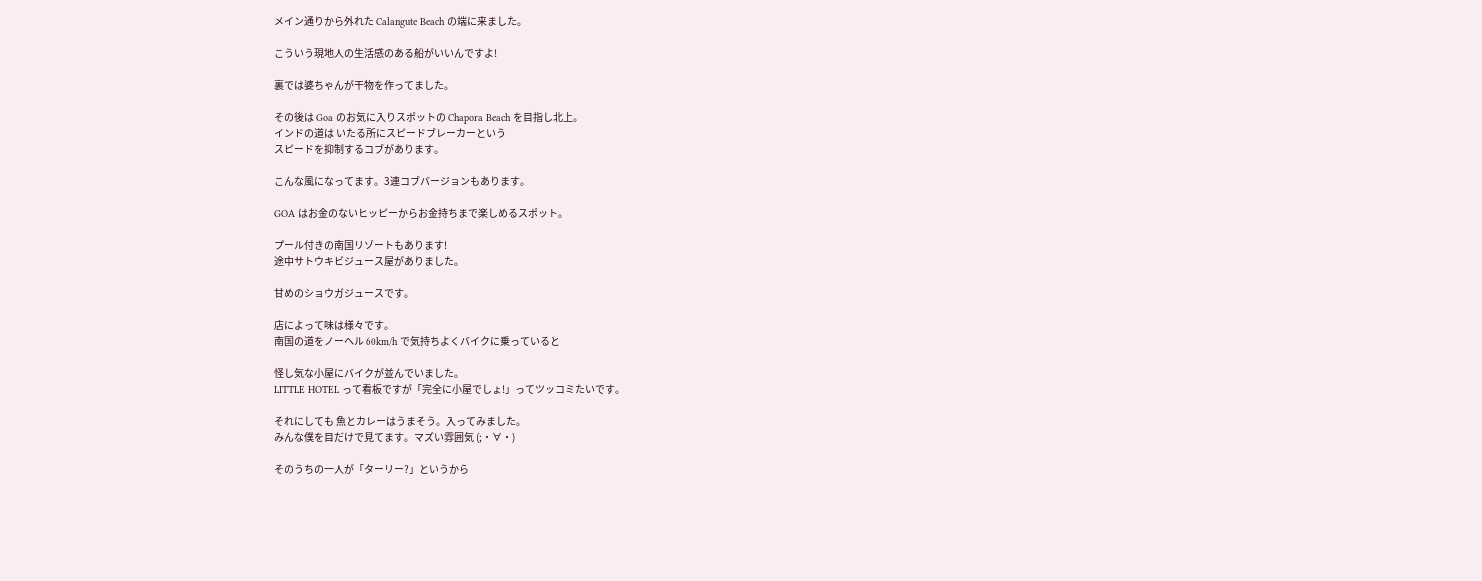メイン通りから外れた Calangute Beach の端に来ました。

こういう現地人の生活感のある船がいいんですよ!

裏では婆ちゃんが干物を作ってました。

その後は Goa のお気に入りスポットの Chapora Beach を目指し北上。
インドの道は いたる所にスピードブレーカーという
スピードを抑制するコブがあります。

こんな風になってます。3連コブバージョンもあります。

GOA はお金のないヒッピーからお金持ちまで楽しめるスポット。

プール付きの南国リゾートもあります!
途中サトウキビジュース屋がありました。

甘めのショウガジュースです。

店によって味は様々です。
南国の道をノーヘル 60km/h で気持ちよくバイクに乗っていると

怪し気な小屋にバイクが並んでいました。
LITTLE HOTEL って看板ですが「完全に小屋でしょ!」ってツッコミたいです。

それにしても 魚とカレーはうまそう。入ってみました。
みんな僕を目だけで見てます。マズい雰囲気 (;・∀・)

そのうちの一人が「ターリー?」というから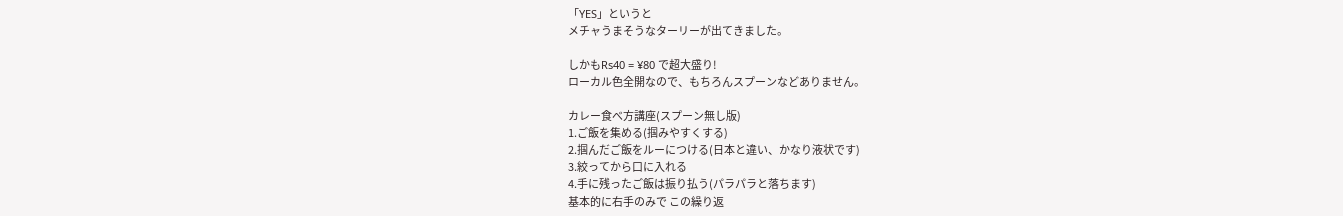「YES」というと
メチャうまそうなターリーが出てきました。

しかもRs40 = ¥80 で超大盛り!
ローカル色全開なので、もちろんスプーンなどありません。

カレー食べ方講座(スプーン無し版)
1.ご飯を集める(掴みやすくする)
2.掴んだご飯をルーにつける(日本と違い、かなり液状です)
3.絞ってから口に入れる
4.手に残ったご飯は振り払う(パラパラと落ちます)
基本的に右手のみで この繰り返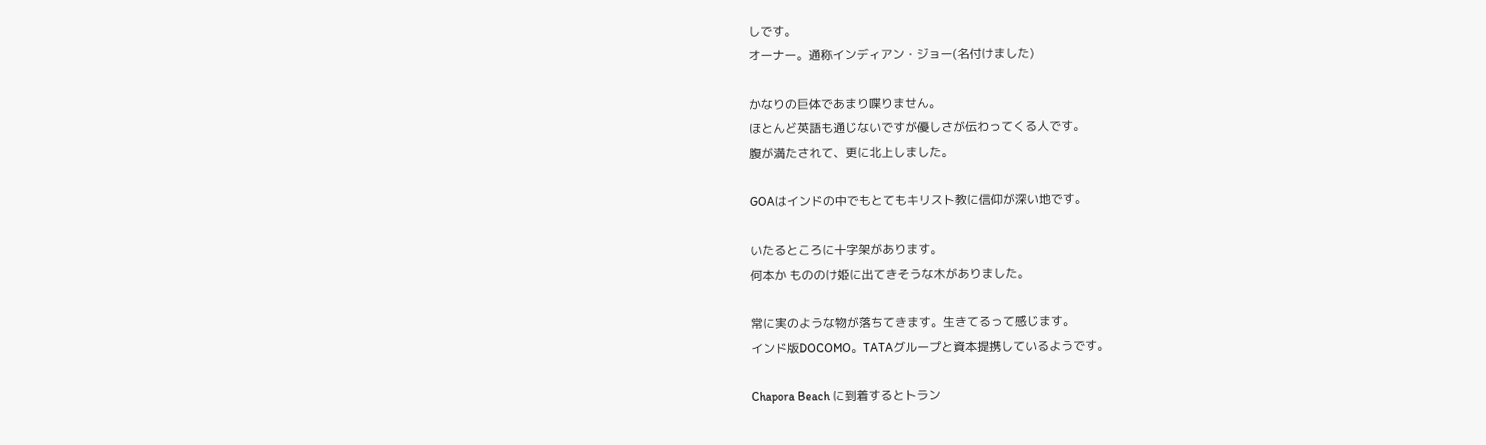しです。
オーナー。通称インディアン・ジョー(名付けました)

かなりの巨体であまり喋りません。
ほとんど英語も通じないですが優しさが伝わってくる人です。
腹が満たされて、更に北上しました。

GOAはインドの中でもとてもキリスト教に信仰が深い地です。

いたるところに十字架があります。
何本か もののけ姫に出てきそうな木がありました。

常に実のような物が落ちてきます。生きてるって感じます。
インド版DOCOMO。TATAグループと資本提携しているようです。

Chapora Beach に到着するとトラン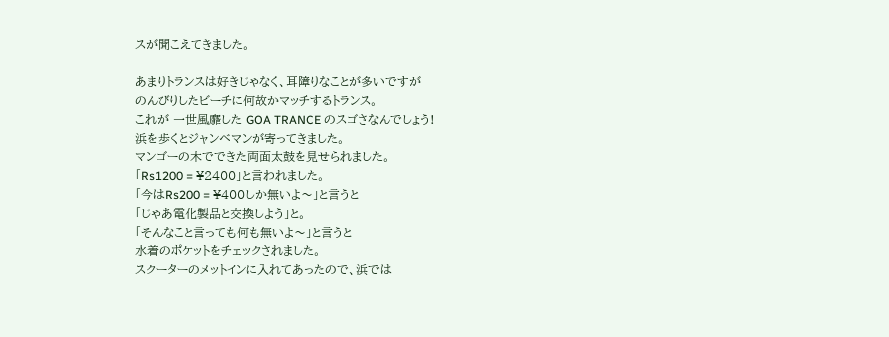スが聞こえてきました。

あまりトランスは好きじゃなく、耳障りなことが多いですが
のんびりしたビーチに何故かマッチするトランス。
これが 一世風靡した GOA TRANCE のスゴさなんでしょう!
浜を歩くとジャンベマンが寄ってきました。
マンゴーの木でできた両面太鼓を見せられました。
「Rs1200 = ¥2400」と言われました。
「今はRs200 = ¥400しか無いよ〜」と言うと
「じゃあ電化製品と交換しよう」と。
「そんなこと言っても何も無いよ〜」と言うと
水着のポケットをチェックされました。
スクーターのメットインに入れてあったので、浜では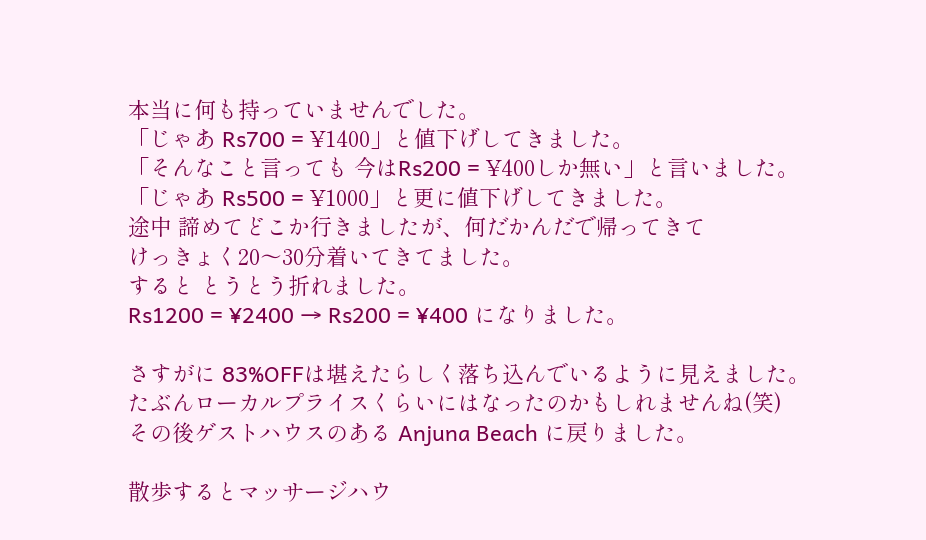本当に何も持っていませんでした。
「じゃあ Rs700 = ¥1400」と値下げしてきました。
「そんなこと言っても 今はRs200 = ¥400しか無い」と言いました。
「じゃあ Rs500 = ¥1000」と更に値下げしてきました。
途中 諦めてどこか行きましたが、何だかんだで帰ってきて
けっきょく20〜30分着いてきてました。
すると とうとう折れました。
Rs1200 = ¥2400 → Rs200 = ¥400 になりました。

さすがに 83%OFFは堪えたらしく落ち込んでいるように見えました。
たぶんローカルプライスくらいにはなったのかもしれませんね(笑)
その後ゲストハウスのある Anjuna Beach に戻りました。

散歩するとマッサージハウ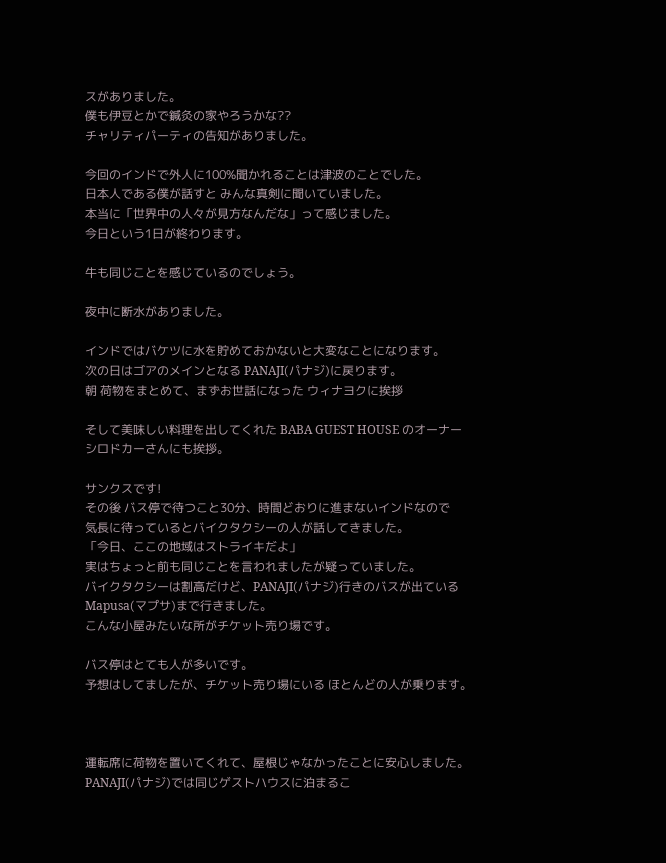スがありました。
僕も伊豆とかで鍼灸の家やろうかな??
チャリティパーティの告知がありました。

今回のインドで外人に100%聞かれることは津波のことでした。
日本人である僕が話すと みんな真剣に聞いていました。
本当に「世界中の人々が見方なんだな」って感じました。
今日という1日が終わります。

牛も同じことを感じているのでしょう。

夜中に断水がありました。

インドではバケツに水を貯めておかないと大変なことになります。
次の日はゴアのメインとなる PANAJI(パナジ)に戻ります。
朝 荷物をまとめて、まずお世話になった ウィナヨクに挨拶

そして美味しい料理を出してくれた BABA GUEST HOUSE のオーナー
シロドカーさんにも挨拶。

サンクスです!
その後 バス停で待つこと30分、時間どおりに進まないインドなので
気長に待っているとバイクタクシーの人が話してきました。
「今日、ここの地域はストライキだよ」
実はちょっと前も同じことを言われましたが疑っていました。
バイクタクシーは割高だけど、PANAJI(パナジ)行きのバスが出ている
Mapusa(マプサ)まで行きました。
こんな小屋みたいな所がチケット売り場です。

バス停はとても人が多いです。
予想はしてましたが、チケット売り場にいる ほとんどの人が乗ります。



運転席に荷物を置いてくれて、屋根じゃなかったことに安心しました。
PANAJI(パナジ)では同じゲストハウスに泊まるこ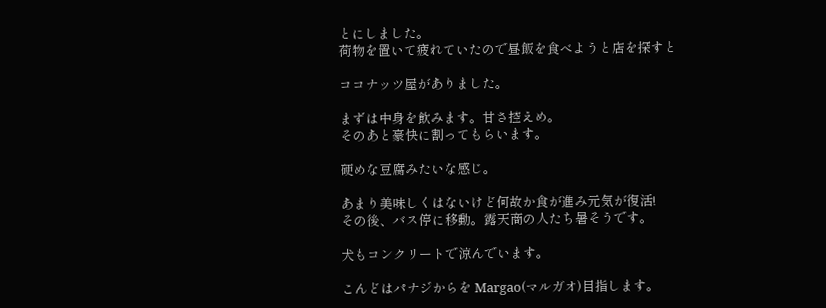とにしました。
荷物を置いて疲れていたので昼飯を食べようと店を探すと

ココナッツ屋がありました。

まずは中身を飲みます。甘さ控えめ。
そのあと豪快に割ってもらいます。

硬めな豆腐みたいな感じ。

あまり美味しくはないけど何故か食が進み元気が復活!
その後、バス停に移動。露天商の人たち暑そうです。

犬もコンクリートで涼んでいます。

こんどはパナジからを Margao(マルガオ)目指します。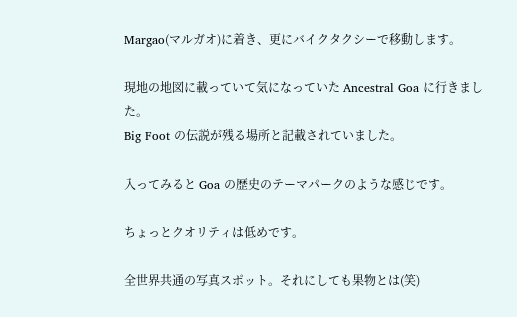Margao(マルガオ)に着き、更にバイクタクシーで移動します。

現地の地図に載っていて気になっていた Ancestral Goa に行きました。
Big Foot の伝説が残る場所と記載されていました。

入ってみると Goa の歴史のテーマパークのような感じです。

ちょっとクオリティは低めです。

全世界共通の写真スポット。それにしても果物とは(笑)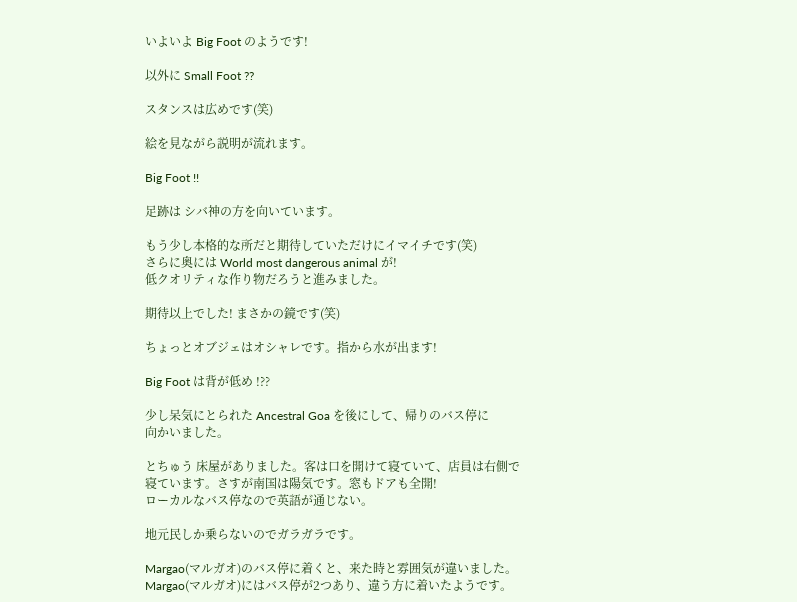いよいよ Big Foot のようです!

以外に Small Foot ??

スタンスは広めです(笑)

絵を見ながら説明が流れます。

Big Foot !!

足跡は シバ神の方を向いています。

もう少し本格的な所だと期待していただけにイマイチです(笑)
さらに奥には World most dangerous animal が!
低クオリティな作り物だろうと進みました。

期待以上でした! まさかの鏡です(笑)

ちょっとオブジェはオシャレです。指から水が出ます!

Big Foot は背が低め !??

少し呆気にとられた Ancestral Goa を後にして、帰りのバス停に
向かいました。

とちゅう 床屋がありました。客は口を開けて寝ていて、店員は右側で
寝ています。さすが南国は陽気です。窓もドアも全開!
ローカルなバス停なので英語が通じない。

地元民しか乗らないのでガラガラです。

Margao(マルガオ)のバス停に着くと、来た時と雰囲気が違いました。
Margao(マルガオ)にはバス停が2つあり、違う方に着いたようです。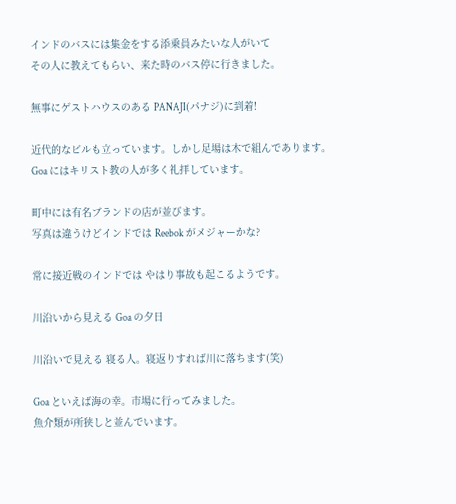インドのバスには集金をする添乗員みたいな人がいて
その人に教えてもらい、来た時のバス停に行きました。

無事にゲストハウスのある PANAJI(パナジ)に到着!

近代的なビルも立っています。しかし足場は木で組んであります。
Goa にはキリスト教の人が多く礼拝しています。

町中には有名ブランドの店が並びます。
写真は違うけどインドでは Reebok がメジャーかな?

常に接近戦のインドでは やはり事故も起こるようです。

川沿いから見える Goa の夕日

川沿いで見える 寝る人。寝返りすれば川に落ちます(笑)

Goa といえば海の幸。市場に行ってみました。
魚介類が所狭しと並んでいます。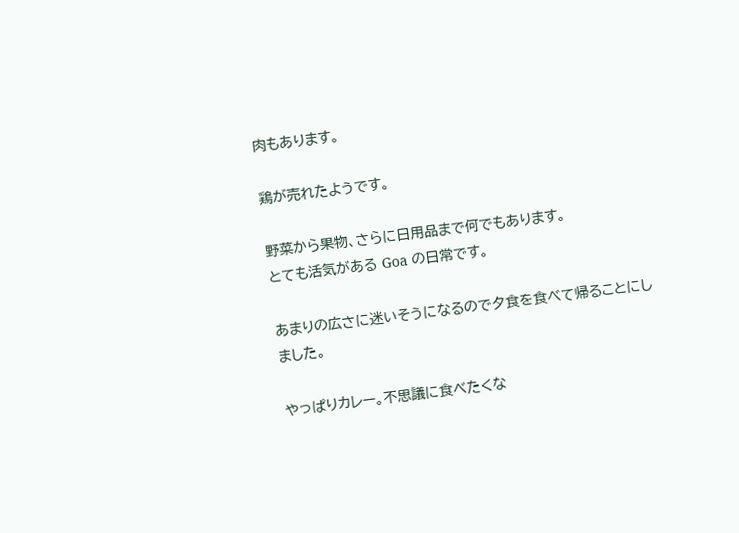肉もあります。

鶏が売れたようです。

野菜から果物、さらに日用品まで何でもあります。
とても活気がある Goa の日常です。

あまりの広さに迷いそうになるので夕食を食べて帰ることにしました。

やっぱりカレー。不思議に食べたくな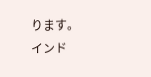ります。
インド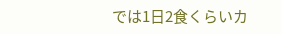では1日2食くらいカ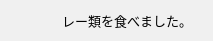レー類を食べました。